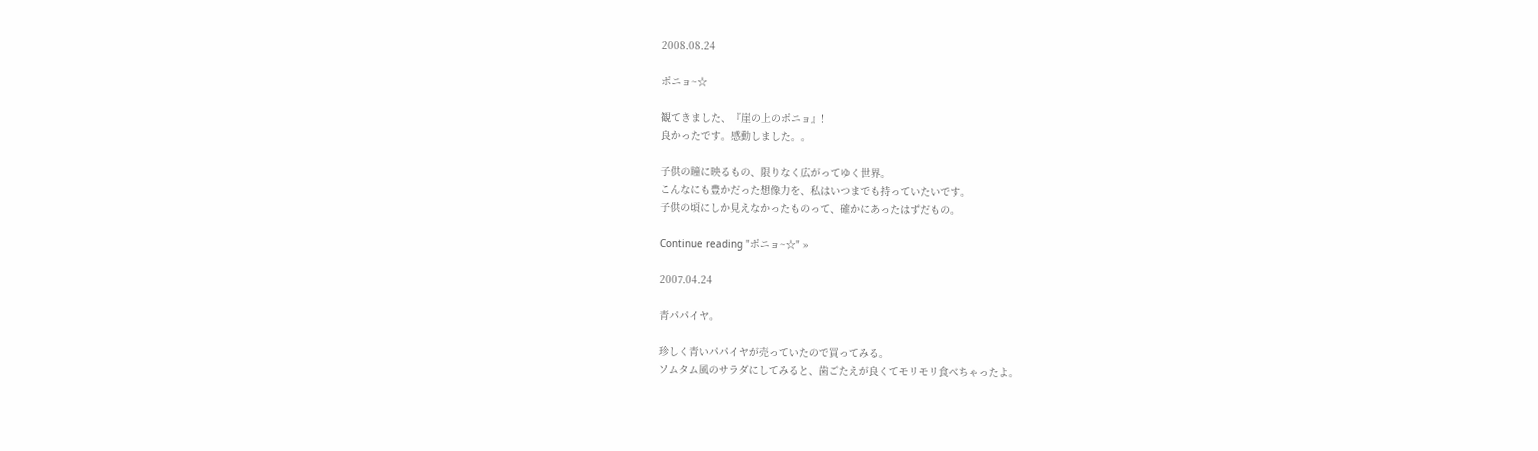2008.08.24

ポニョ~☆

観てきました、『崖の上のポニョ』!
良かったです。感動しました。。

子供の瞳に映るもの、限りなく広がってゆく世界。
こんなにも豊かだった想像力を、私はいつまでも持っていたいです。
子供の頃にしか見えなかったものって、確かにあったはずだもの。

Continue reading "ポニョ~☆" »

2007.04.24

青パパイヤ。

珍しく青いパパイヤが売っていたので買ってみる。
ソムタム風のサラダにしてみると、歯ごたえが良くてモリモリ食べちゃったよ。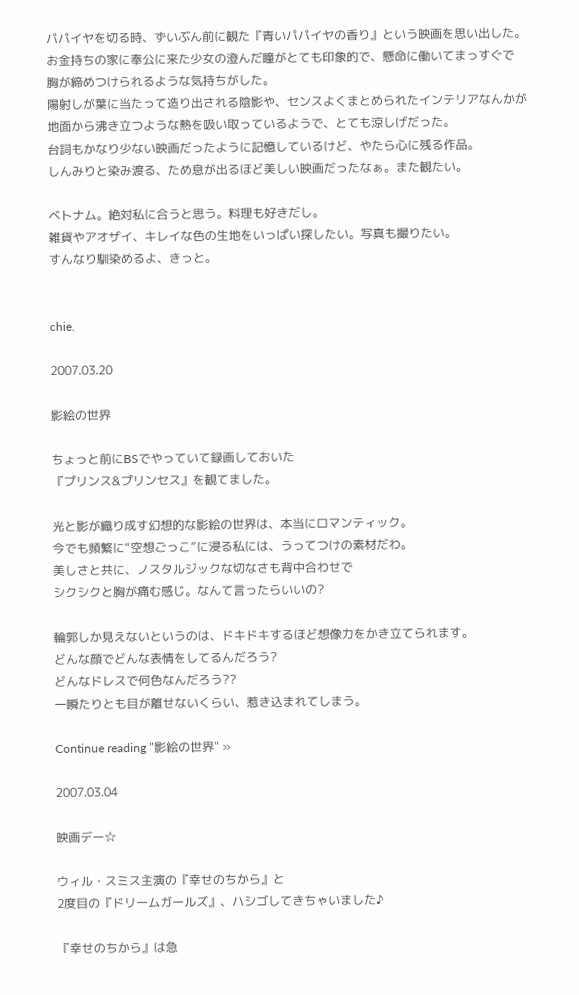パパイヤを切る時、ずいぶん前に観た『青いパパイヤの香り』という映画を思い出した。
お金持ちの家に奉公に来た少女の澄んだ瞳がとても印象的で、懸命に働いてまっすぐで
胸が締めつけられるような気持ちがした。
陽射しが葉に当たって造り出される陰影や、センスよくまとめられたインテリアなんかが
地面から沸き立つような熱を吸い取っているようで、とても涼しげだった。
台詞もかなり少ない映画だったように記憶しているけど、やたら心に残る作品。
しんみりと染み渡る、ため息が出るほど美しい映画だったなぁ。また観たい。

ベトナム。絶対私に合うと思う。料理も好きだし。
雑貨やアオザイ、キレイな色の生地をいっぱい探したい。写真も撮りたい。
すんなり馴染めるよ、きっと。


chie.

2007.03.20

影絵の世界

ちょっと前にBSでやっていて録画しておいた
『プリンス&プリンセス』を観てました。

光と影が織り成す幻想的な影絵の世界は、本当にロマンティック。
今でも頻繁に“空想ごっこ”に浸る私には、うってつけの素材だわ。
美しさと共に、ノスタルジックな切なさも背中合わせで
シクシクと胸が痛む感じ。なんて言ったらいいの?

輪郭しか見えないというのは、ドキドキするほど想像力をかき立てられます。
どんな顔でどんな表情をしてるんだろう?
どんなドレスで何色なんだろう??
一瞬たりとも目が離せないくらい、惹き込まれてしまう。

Continue reading "影絵の世界" »

2007.03.04

映画デー☆

ウィル・スミス主演の『幸せのちから』と
2度目の『ドリームガールズ』、ハシゴしてきちゃいました♪

『幸せのちから』は急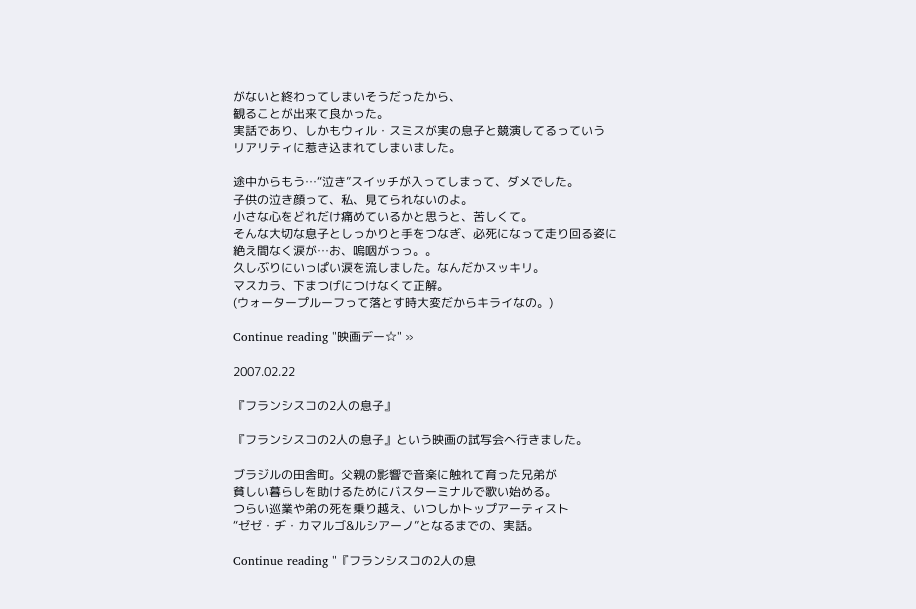がないと終わってしまいそうだったから、
観ることが出来て良かった。
実話であり、しかもウィル・スミスが実の息子と競演してるっていう
リアリティに惹き込まれてしまいました。

途中からもう…“泣き”スイッチが入ってしまって、ダメでした。
子供の泣き顔って、私、見てられないのよ。
小さな心をどれだけ痛めているかと思うと、苦しくて。
そんな大切な息子としっかりと手をつなぎ、必死になって走り回る姿に
絶え間なく涙が…お、嗚咽がっっ。。
久しぶりにいっぱい涙を流しました。なんだかスッキリ。
マスカラ、下まつげにつけなくて正解。
(ウォータープルーフって落とす時大変だからキライなの。)

Continue reading "映画デー☆" »

2007.02.22

『フランシスコの2人の息子』

『フランシスコの2人の息子』という映画の試写会へ行きました。

ブラジルの田舎町。父親の影響で音楽に触れて育った兄弟が
貧しい暮らしを助けるためにバスターミナルで歌い始める。
つらい巡業や弟の死を乗り越え、いつしかトップアーティスト
“ゼゼ・ヂ・カマルゴ&ルシアーノ”となるまでの、実話。

Continue reading "『フランシスコの2人の息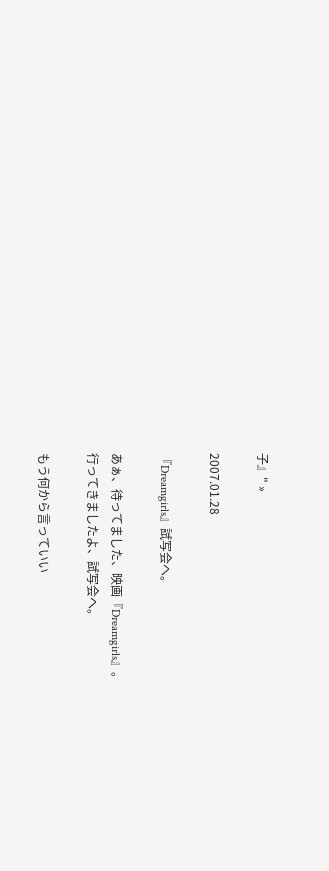子』" »

2007.01.28

『Dreamgirls』試写会へ。

あぁ、待ってました、映画『Dreamgirls』。
行ってきましたよ、試写会へ。

もう何から言っていい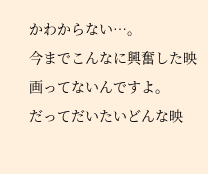かわからない…。
今までこんなに興奮した映画ってないんですよ。
だってだいたいどんな映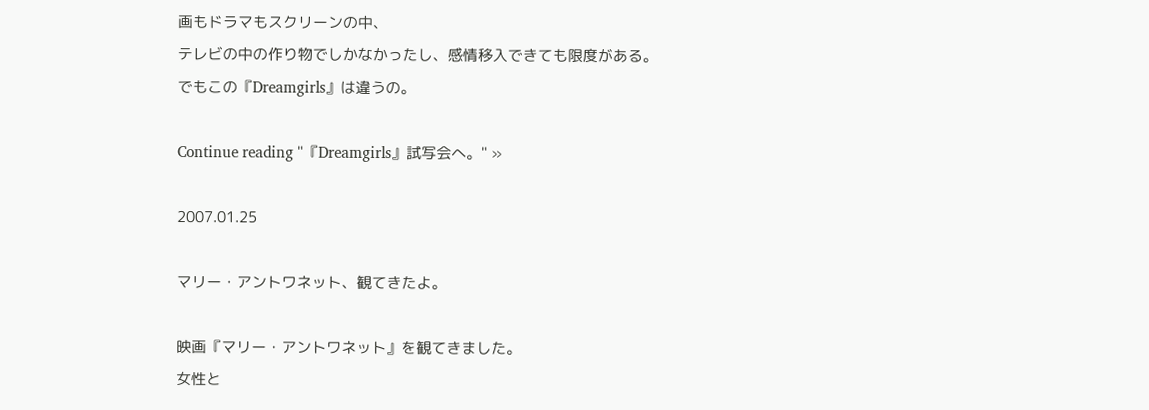画もドラマもスクリーンの中、
テレビの中の作り物でしかなかったし、感情移入できても限度がある。
でもこの『Dreamgirls』は違うの。

Continue reading "『Dreamgirls』試写会へ。" »

2007.01.25

マリー・アントワネット、観てきたよ。

映画『マリー・アントワネット』を観てきました。
女性と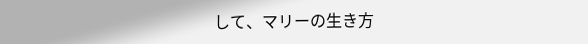して、マリーの生き方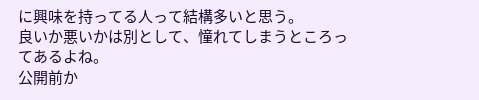に興味を持ってる人って結構多いと思う。
良いか悪いかは別として、憧れてしまうところってあるよね。
公開前か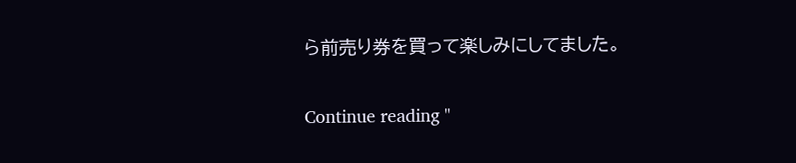ら前売り券を買って楽しみにしてました。

Continue reading "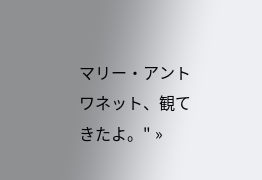マリー・アントワネット、観てきたよ。" »